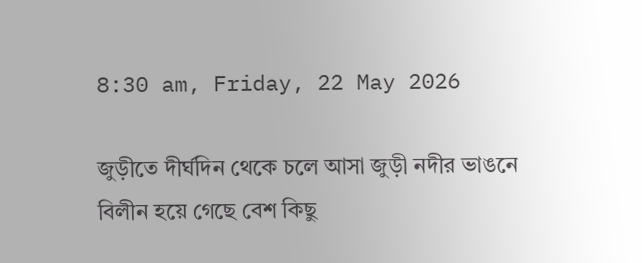8:30 am, Friday, 22 May 2026

জুড়ীতে দীর্ঘদিন থেকে চলে আসা জুড়ী নদীর ভাঙনে বিলীন হয়ে গেছে বেশ কিছু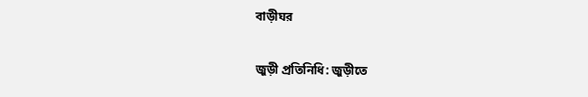বাড়ীঘর

জুড়ী প্রতিনিধি: জুড়ীতে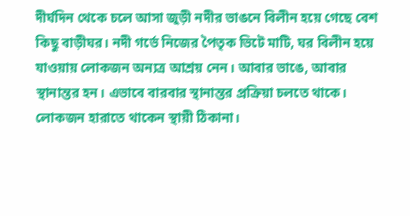দীর্ঘদিন থেকে চলে আসা জুড়ী নদীর ভাঙনে বিলীন হয়ে গেছে বেশ কিছু বাড়ীঘর। নদী গর্ভে নিজের পৈতৃক ভিটে মাটি, ঘর বিলীন হয়ে যাওয়ায় লোকজন অন্যত্র আশ্রয় নেন। আবার ভাঙে, আবার স্থানান্তর হন। এভাবে বারবার স্থানান্তর প্রক্রিয়া চলতে থাকে। লোকজন হারাতে থাকেন স্থায়ী ঠিকানা।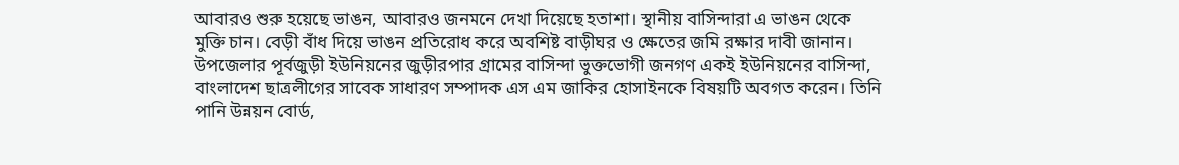আবারও শুরু হয়েছে ভাঙন, আবারও জনমনে দেখা দিয়েছে হতাশা। স্থানীয় বাসিন্দারা এ ভাঙন থেকে মুক্তি চান। বেড়ী বাঁধ দিয়ে ভাঙন প্রতিরোধ করে অবশিষ্ট বাড়ীঘর ও ক্ষেতের জমি রক্ষার দাবী জানান।  উপজেলার পূর্বজুড়ী ইউনিয়নের জুড়ীরপার গ্রামের বাসিন্দা ভুক্তভোগী জনগণ একই ইউনিয়নের বাসিন্দা, বাংলাদেশ ছাত্রলীগের সাবেক সাধারণ সম্পাদক এস এম জাকির হোসাইনকে বিষয়টি অবগত করেন। তিনি পানি উন্নয়ন বোর্ড,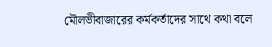মৌলভীবাজারের কর্মকর্তাদের সাথে কথা বলে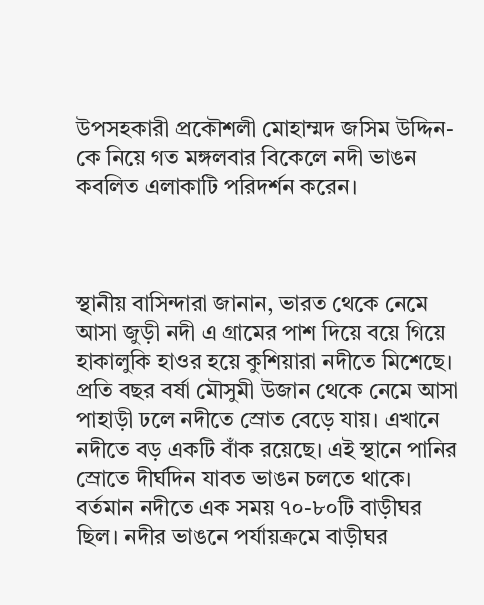উপসহকারী প্রকৌশলী মোহাম্মদ জসিম উদ্দিন-কে নিয়ে গত মঙ্গলবার বিকেলে নদী ভাঙন কবলিত এলাকাটি পরিদর্শন করেন।



স্থানীয় বাসিন্দারা জানান, ভারত থেকে নেমে আসা জুড়ী নদী এ গ্রামের পাশ দিয়ে বয়ে গিয়ে হাকালুকি হাওর হয়ে কুশিয়ারা নদীতে মিশেছে। প্রতি বছর বর্ষা মৌসুমী উজান থেকে নেমে আসা পাহাড়ী ঢলে নদীতে স্রোত বেড়ে যায়। এখানে নদীতে বড় একটি বাঁক রয়েছে। এই স্থানে পানির স্রোতে দীর্ঘদিন যাবত ভাঙন চলতে থাকে। বর্তমান নদীতে এক সময় ৭০-৮০টি বাড়ীঘর ছিল। নদীর ভাঙনে পর্যায়ক্রমে বাড়ীঘর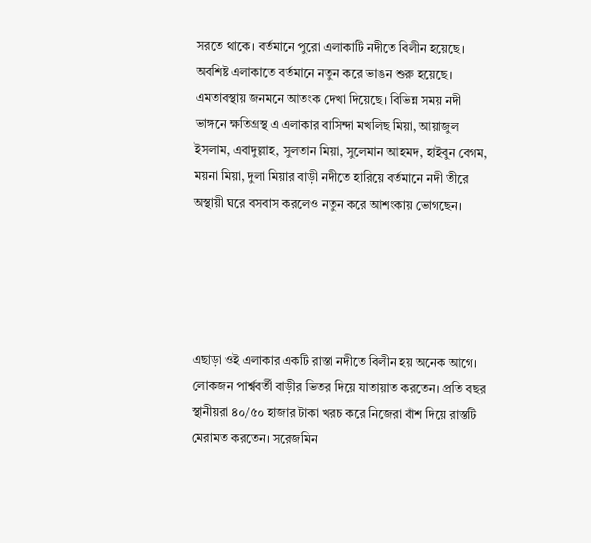সরতে থাকে। বর্তমানে পুরো এলাকাটি নদীতে বিলীন হয়েছে। অবশিষ্ট এলাকাতে বর্তমানে নতুন করে ভাঙন শুরু হয়েছে। এমতাবস্থায় জনমনে আতংক দেখা দিয়েছে। বিভিন্ন সময় নদী ভাঙ্গনে ক্ষতিগ্রস্থ এ এলাকার বাসিন্দা মখলিছ মিয়া, আয়াজুল ইসলাম, এবাদুল্লাহ, সুলতান মিয়া, সুলেমান আহমদ, হাইবুন বেগম, ময়না মিয়া, দুলা মিয়ার বাড়ী নদীতে হারিয়ে বর্তমানে নদী তীরে অস্থায়ী ঘরে বসবাস করলেও নতুন করে আশংকায় ভোগছেন।





এছাড়া ওই এলাকার একটি রাস্তা নদীতে বিলীন হয় অনেক আগে। লোকজন পার্শ্ববর্তী বাড়ীর ভিতর দিয়ে যাতায়াত করতেন। প্রতি বছর স্থানীয়রা ৪০/৫০ হাজার টাকা খরচ করে নিজেরা বাঁশ দিয়ে রাস্তটি মেরামত করতেন। সরেজমিন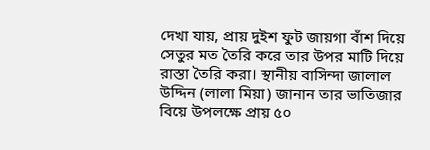দেখা যায়, প্রায় দুইশ ফুট জায়গা বাঁশ দিয়ে সেতুর মত তৈরি করে তার উপর মাটি দিয়ে রাস্তা তৈরি করা। স্থানীয় বাসিন্দা জালাল উদ্দিন (লালা মিয়া) জানান তার ভাতিজার বিয়ে উপলক্ষে প্রায় ৫০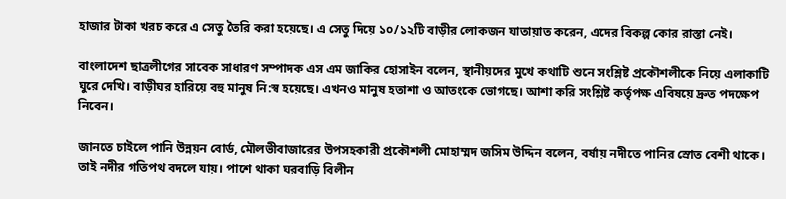হাজার টাকা খরচ করে এ সেতু তৈরি করা হয়েছে। এ সেতু দিয়ে ১০/১২টি বাড়ীর লোকজন যাতায়াত করেন, এদের বিকল্প কোর রাস্তা নেই।

বাংলাদেশ ছাত্রলীগের সাবেক সাধারণ সম্পাদক এস এম জাকির হোসাইন বলেন, স্থানীয়দের মুখে কথাটি শুনে সংশ্লিষ্ট প্রকৌশলীকে নিয়ে এলাকাটি ঘুরে দেখি। বাড়ীঘর হারিয়ে বহু মানুষ নি:স্ব হয়েছে। এখনও মানুষ হতাশা ও আতংকে ভোগছে। আশা করি সংশ্লিষ্ট কর্তৃপক্ষ এবিষয়ে দ্রুত পদক্ষেপ নিবেন।

জানতে চাইলে পানি উন্নয়ন বোর্ড, মৌলভীবাজারের উপসহকারী প্রকৌশলী মোহাম্মদ জসিম উদ্দিন বলেন, বর্ষায় নদীতে পানির স্রোত বেশী থাকে। তাই নদীর গতিপথ বদলে যায়। পাশে থাকা ঘরবাড়ি বিলীন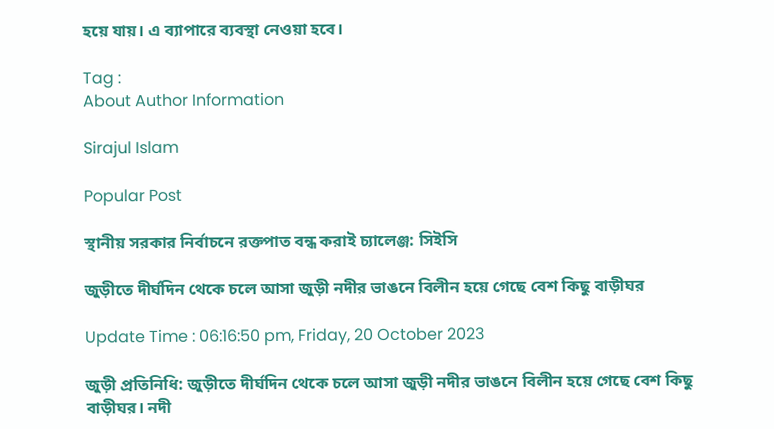হয়ে যায়। এ ব্যাপারে ব্যবস্থা নেওয়া হবে।

Tag :
About Author Information

Sirajul Islam

Popular Post

স্থানীয় সরকার নির্বাচনে রক্তপাত বন্ধ করাই চ্যালেঞ্জ: সিইসি

জুড়ীতে দীর্ঘদিন থেকে চলে আসা জুড়ী নদীর ভাঙনে বিলীন হয়ে গেছে বেশ কিছু বাড়ীঘর

Update Time : 06:16:50 pm, Friday, 20 October 2023

জুড়ী প্রতিনিধি: জুড়ীতে দীর্ঘদিন থেকে চলে আসা জুড়ী নদীর ভাঙনে বিলীন হয়ে গেছে বেশ কিছু বাড়ীঘর। নদী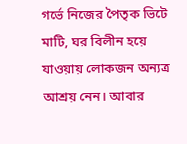গর্ভে নিজের পৈতৃক ভিটে মাটি, ঘর বিলীন হয়ে যাওয়ায় লোকজন অন্যত্র আশ্রয় নেন। আবার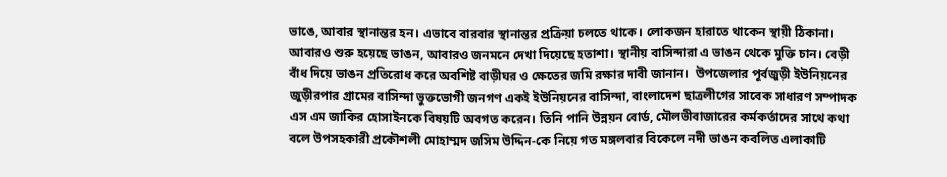ভাঙে, আবার স্থানান্তর হন। এভাবে বারবার স্থানান্তর প্রক্রিয়া চলতে থাকে। লোকজন হারাতে থাকেন স্থায়ী ঠিকানা।
আবারও শুরু হয়েছে ভাঙন, আবারও জনমনে দেখা দিয়েছে হতাশা। স্থানীয় বাসিন্দারা এ ভাঙন থেকে মুক্তি চান। বেড়ী বাঁধ দিয়ে ভাঙন প্রতিরোধ করে অবশিষ্ট বাড়ীঘর ও ক্ষেতের জমি রক্ষার দাবী জানান।  উপজেলার পূর্বজুড়ী ইউনিয়নের জুড়ীরপার গ্রামের বাসিন্দা ভুক্তভোগী জনগণ একই ইউনিয়নের বাসিন্দা, বাংলাদেশ ছাত্রলীগের সাবেক সাধারণ সম্পাদক এস এম জাকির হোসাইনকে বিষয়টি অবগত করেন। তিনি পানি উন্নয়ন বোর্ড, মৌলভীবাজারের কর্মকর্তাদের সাথে কথা বলে উপসহকারী প্রকৌশলী মোহাম্মদ জসিম উদ্দিন-কে নিয়ে গত মঙ্গলবার বিকেলে নদী ভাঙন কবলিত এলাকাটি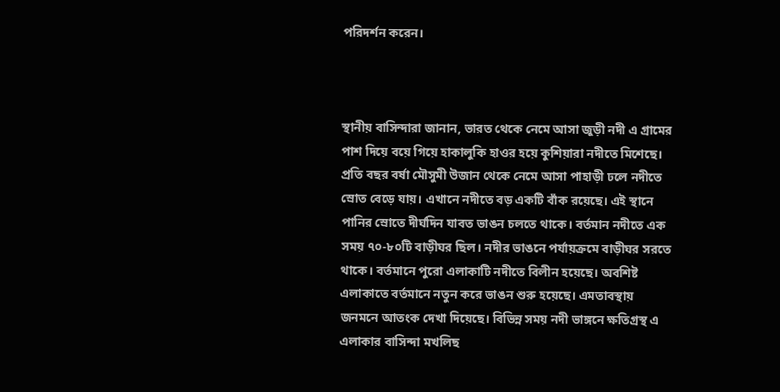পরিদর্শন করেন।



স্থানীয় বাসিন্দারা জানান, ভারত থেকে নেমে আসা জুড়ী নদী এ গ্রামের পাশ দিয়ে বয়ে গিয়ে হাকালুকি হাওর হয়ে কুশিয়ারা নদীতে মিশেছে। প্রতি বছর বর্ষা মৌসুমী উজান থেকে নেমে আসা পাহাড়ী ঢলে নদীতে স্রোত বেড়ে যায়। এখানে নদীতে বড় একটি বাঁক রয়েছে। এই স্থানে পানির স্রোতে দীর্ঘদিন যাবত ভাঙন চলতে থাকে। বর্তমান নদীতে এক সময় ৭০-৮০টি বাড়ীঘর ছিল। নদীর ভাঙনে পর্যায়ক্রমে বাড়ীঘর সরতে থাকে। বর্তমানে পুরো এলাকাটি নদীতে বিলীন হয়েছে। অবশিষ্ট এলাকাতে বর্তমানে নতুন করে ভাঙন শুরু হয়েছে। এমতাবস্থায় জনমনে আতংক দেখা দিয়েছে। বিভিন্ন সময় নদী ভাঙ্গনে ক্ষতিগ্রস্থ এ এলাকার বাসিন্দা মখলিছ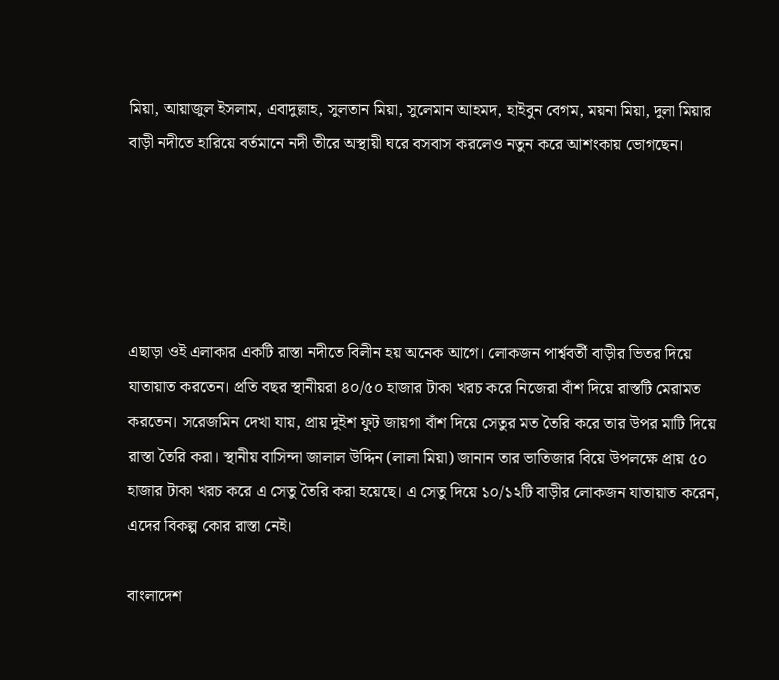মিয়া, আয়াজুল ইসলাম, এবাদুল্লাহ, সুলতান মিয়া, সুলেমান আহমদ, হাইবুন বেগম, ময়না মিয়া, দুলা মিয়ার বাড়ী নদীতে হারিয়ে বর্তমানে নদী তীরে অস্থায়ী ঘরে বসবাস করলেও নতুন করে আশংকায় ভোগছেন।





এছাড়া ওই এলাকার একটি রাস্তা নদীতে বিলীন হয় অনেক আগে। লোকজন পার্শ্ববর্তী বাড়ীর ভিতর দিয়ে যাতায়াত করতেন। প্রতি বছর স্থানীয়রা ৪০/৫০ হাজার টাকা খরচ করে নিজেরা বাঁশ দিয়ে রাস্তটি মেরামত করতেন। সরেজমিন দেখা যায়, প্রায় দুইশ ফুট জায়গা বাঁশ দিয়ে সেতুর মত তৈরি করে তার উপর মাটি দিয়ে রাস্তা তৈরি করা। স্থানীয় বাসিন্দা জালাল উদ্দিন (লালা মিয়া) জানান তার ভাতিজার বিয়ে উপলক্ষে প্রায় ৫০ হাজার টাকা খরচ করে এ সেতু তৈরি করা হয়েছে। এ সেতু দিয়ে ১০/১২টি বাড়ীর লোকজন যাতায়াত করেন, এদের বিকল্প কোর রাস্তা নেই।

বাংলাদেশ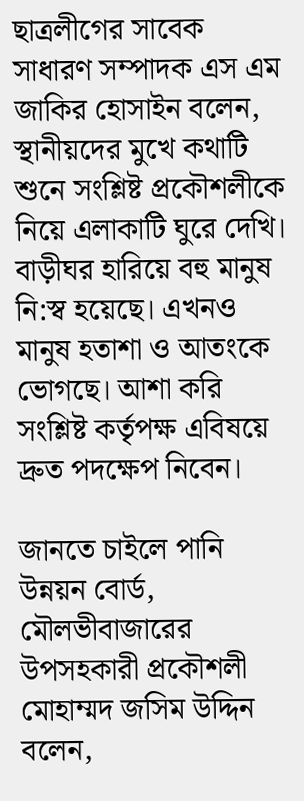ছাত্রলীগের সাবেক সাধারণ সম্পাদক এস এম জাকির হোসাইন বলেন, স্থানীয়দের মুখে কথাটি শুনে সংশ্লিষ্ট প্রকৌশলীকে নিয়ে এলাকাটি ঘুরে দেখি। বাড়ীঘর হারিয়ে বহু মানুষ নি:স্ব হয়েছে। এখনও মানুষ হতাশা ও আতংকে ভোগছে। আশা করি সংশ্লিষ্ট কর্তৃপক্ষ এবিষয়ে দ্রুত পদক্ষেপ নিবেন।

জানতে চাইলে পানি উন্নয়ন বোর্ড, মৌলভীবাজারের উপসহকারী প্রকৌশলী মোহাম্মদ জসিম উদ্দিন বলেন,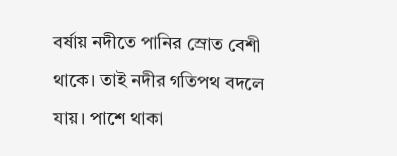বর্ষায় নদীতে পানির স্রোত বেশী থাকে। তাই নদীর গতিপথ বদলে যায়। পাশে থাকা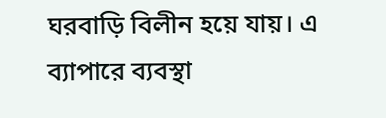ঘরবাড়ি বিলীন হয়ে যায়। এ ব্যাপারে ব্যবস্থা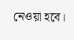নেওয়া হবে।